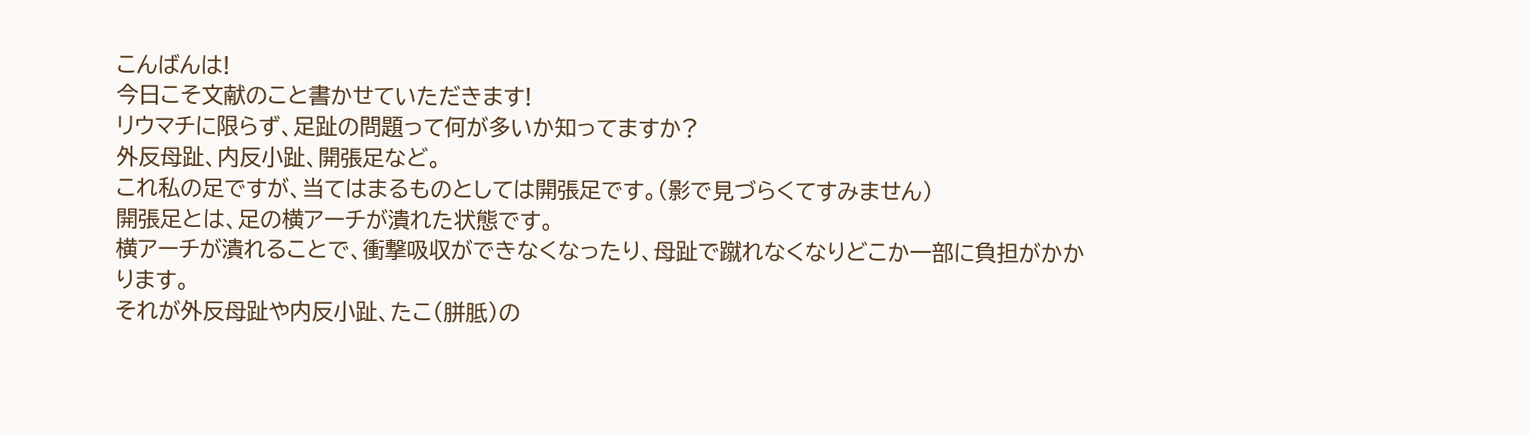こんばんは!
今日こそ文献のこと書かせていただきます!
リウマチに限らず、足趾の問題って何が多いか知ってますか?
外反母趾、内反小趾、開張足など。
これ私の足ですが、当てはまるものとしては開張足です。(影で見づらくてすみません)
開張足とは、足の横アーチが潰れた状態です。
横アーチが潰れることで、衝撃吸収ができなくなったり、母趾で蹴れなくなりどこか一部に負担がかかります。
それが外反母趾や内反小趾、たこ(胼胝)の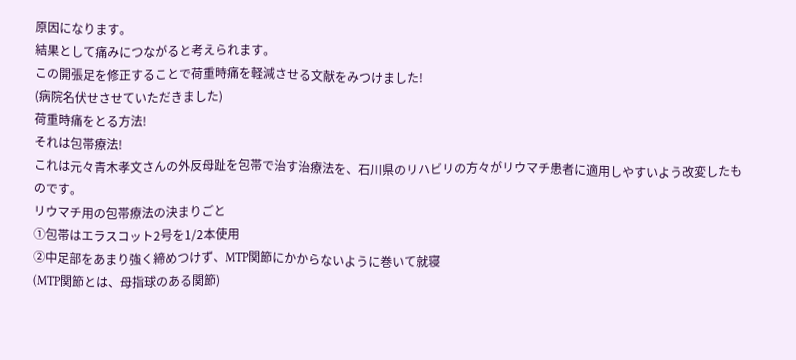原因になります。
結果として痛みにつながると考えられます。
この開張足を修正することで荷重時痛を軽減させる文献をみつけました!
(病院名伏せさせていただきました)
荷重時痛をとる方法!
それは包帯療法!
これは元々青木孝文さんの外反母趾を包帯で治す治療法を、石川県のリハビリの方々がリウマチ患者に適用しやすいよう改変したものです。
リウマチ用の包帯療法の決まりごと
①包帯はエラスコット2号を1/2本使用
②中足部をあまり強く締めつけず、MTP関節にかからないように巻いて就寝
(MTP関節とは、母指球のある関節)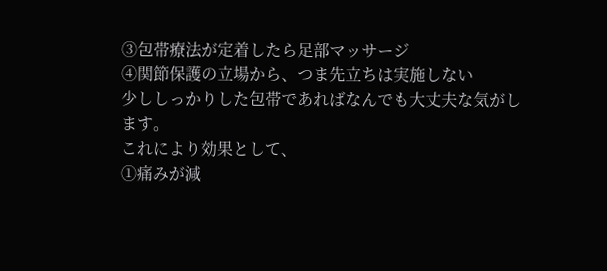③包帯療法が定着したら足部マッサージ
④関節保護の立場から、つま先立ちは実施しない
少ししっかりした包帯であればなんでも大丈夫な気がします。
これにより効果として、
①痛みが減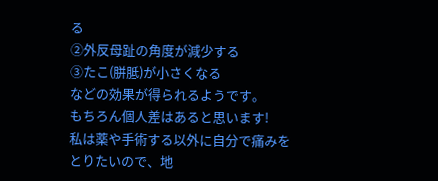る
②外反母趾の角度が減少する
③たこ(胼胝)が小さくなる
などの効果が得られるようです。
もちろん個人差はあると思います!
私は薬や手術する以外に自分で痛みをとりたいので、地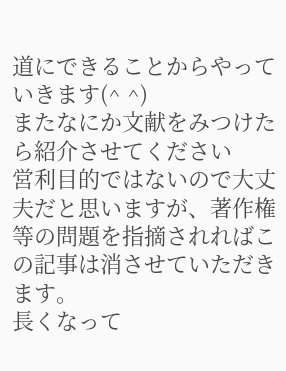道にできることからやっていきます(^ ^)
またなにか文献をみつけたら紹介させてください
営利目的ではないので大丈夫だと思いますが、著作権等の問題を指摘されればこの記事は消させていただきます。
長くなって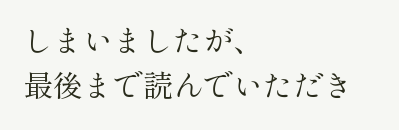しまいましたが、
最後まで読んでいただき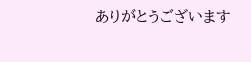ありがとうございます